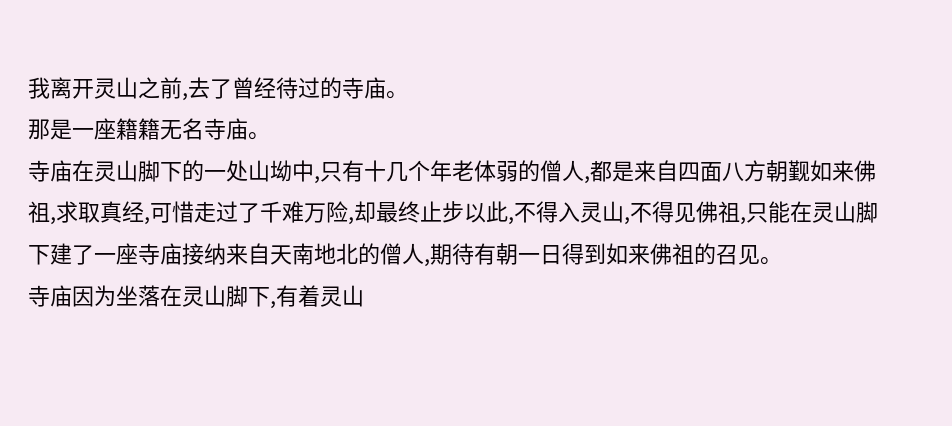我离开灵山之前,去了曾经待过的寺庙。
那是一座籍籍无名寺庙。
寺庙在灵山脚下的一处山坳中,只有十几个年老体弱的僧人,都是来自四面八方朝觐如来佛祖,求取真经,可惜走过了千难万险,却最终止步以此,不得入灵山,不得见佛祖,只能在灵山脚下建了一座寺庙接纳来自天南地北的僧人,期待有朝一日得到如来佛祖的召见。
寺庙因为坐落在灵山脚下,有着灵山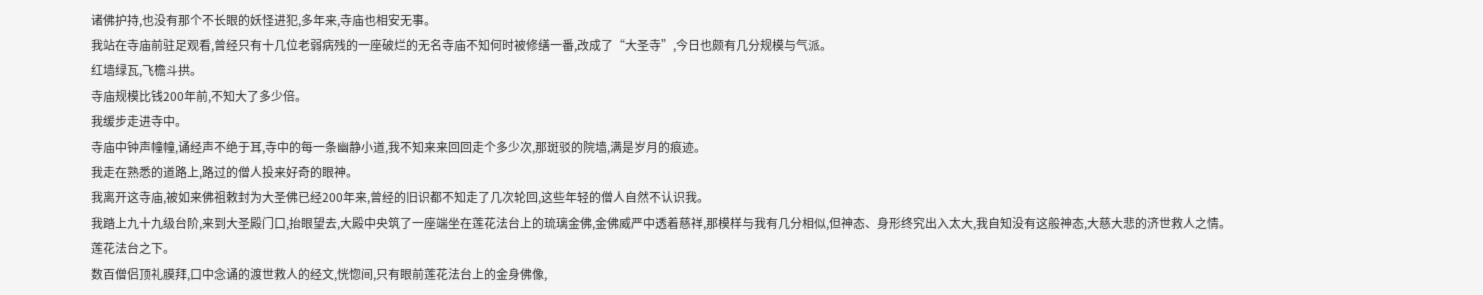诸佛护持,也没有那个不长眼的妖怪进犯,多年来,寺庙也相安无事。
我站在寺庙前驻足观看,曾经只有十几位老弱病残的一座破烂的无名寺庙不知何时被修缮一番,改成了“大圣寺”,今日也颇有几分规模与气派。
红墙绿瓦,飞檐斗拱。
寺庙规模比钱200年前,不知大了多少倍。
我缓步走进寺中。
寺庙中钟声幢幢,诵经声不绝于耳,寺中的每一条幽静小道,我不知来来回回走个多少次,那斑驳的院墙,满是岁月的痕迹。
我走在熟悉的道路上,路过的僧人投来好奇的眼神。
我离开这寺庙,被如来佛祖敕封为大圣佛已经200年来,曾经的旧识都不知走了几次轮回,这些年轻的僧人自然不认识我。
我踏上九十九级台阶,来到大圣殿门口,抬眼望去,大殿中央筑了一座端坐在莲花法台上的琉璃金佛,金佛威严中透着慈祥,那模样与我有几分相似,但神态、身形终究出入太大,我自知没有这般神态,大慈大悲的济世救人之情。
莲花法台之下。
数百僧侣顶礼膜拜,口中念诵的渡世救人的经文,恍惚间,只有眼前莲花法台上的金身佛像,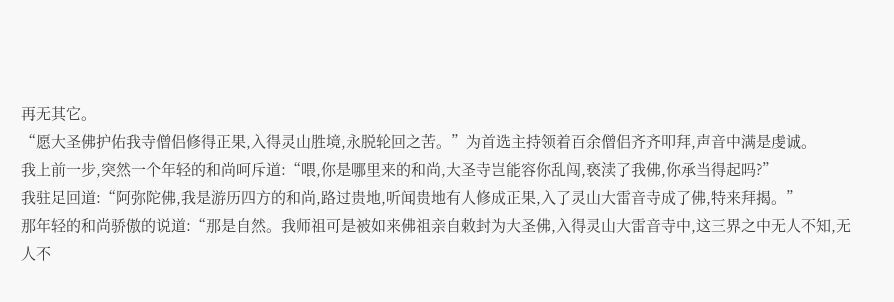再无其它。
“愿大圣佛护佑我寺僧侣修得正果,入得灵山胜境,永脱轮回之苦。”为首选主持领着百余僧侣齐齐叩拜,声音中满是虔诚。
我上前一步,突然一个年轻的和尚呵斥道:“喂,你是哪里来的和尚,大圣寺岂能容你乱闯,亵渎了我佛,你承当得起吗?”
我驻足回道:“阿弥陀佛,我是游历四方的和尚,路过贵地,听闻贵地有人修成正果,入了灵山大雷音寺成了佛,特来拜揭。”
那年轻的和尚骄傲的说道:“那是自然。我师祖可是被如来佛祖亲自敕封为大圣佛,入得灵山大雷音寺中,这三界之中无人不知,无人不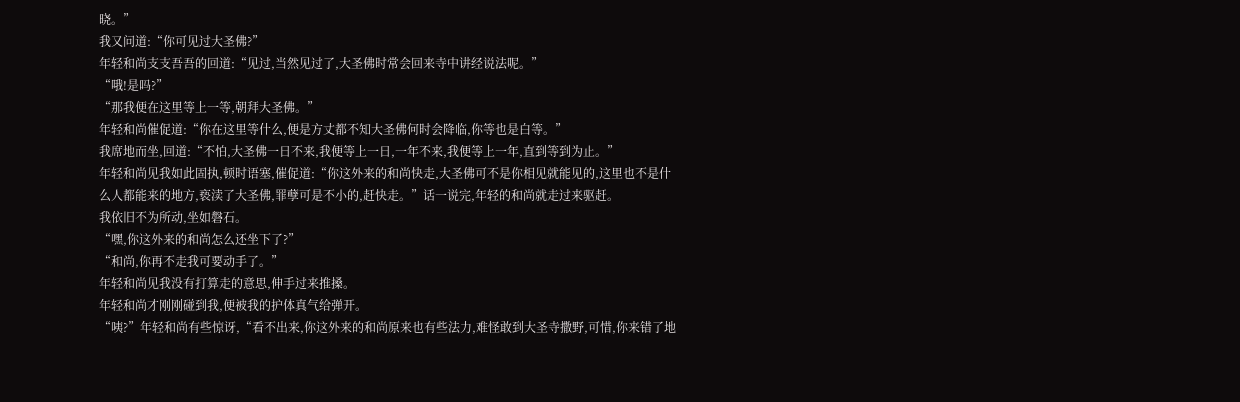晓。”
我又问道:“你可见过大圣佛?”
年轻和尚支支吾吾的回道:“见过,当然见过了,大圣佛时常会回来寺中讲经说法呢。”
“哦!是吗?”
“那我便在这里等上一等,朝拜大圣佛。”
年轻和尚催促道:“你在这里等什么,便是方丈都不知大圣佛何时会降临,你等也是白等。”
我席地而坐,回道:“不怕,大圣佛一日不来,我便等上一日,一年不来,我便等上一年,直到等到为止。”
年轻和尚见我如此固执,顿时语塞,催促道:“你这外来的和尚快走,大圣佛可不是你相见就能见的,这里也不是什么人都能来的地方,亵渎了大圣佛,罪孽可是不小的,赶快走。”话一说完,年轻的和尚就走过来驱赶。
我依旧不为所动,坐如磐石。
“嘿,你这外来的和尚怎么还坐下了?”
“和尚,你再不走我可要动手了。”
年轻和尚见我没有打算走的意思,伸手过来推搡。
年轻和尚才刚刚碰到我,便被我的护体真气给弹开。
“咦?”年轻和尚有些惊讶,“看不出来,你这外来的和尚原来也有些法力,难怪敢到大圣寺撒野,可惜,你来错了地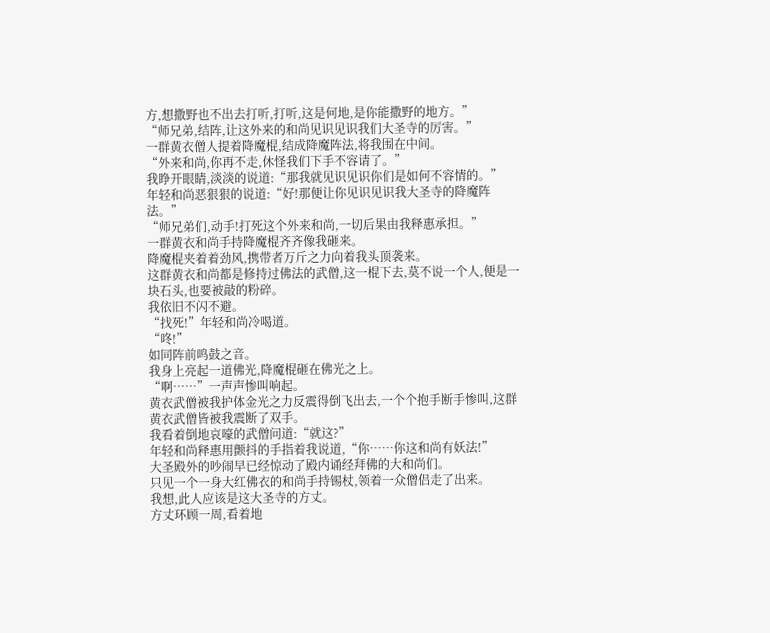方,想撒野也不出去打听,打听,这是何地,是你能撒野的地方。”
“师兄弟,结阵,让这外来的和尚见识见识我们大圣寺的厉害。”
一群黄衣僧人提着降魔棍,结成降魔阵法,将我围在中间。
“外来和尚,你再不走,休怪我们下手不容请了。”
我睁开眼睛,淡淡的说道:“那我就见识见识你们是如何不容情的。”
年轻和尚恶狠狠的说道:“好!那便让你见识见识我大圣寺的降魔阵法。”
“师兄弟们,动手!打死这个外来和尚,一切后果由我释惠承担。”
一群黄衣和尚手持降魔棍齐齐像我砸来。
降魔棍夹着着劲风,携带者万斤之力向着我头顶袭来。
这群黄衣和尚都是修持过佛法的武僧,这一棍下去,莫不说一个人,便是一块石头,也要被敲的粉碎。
我依旧不闪不避。
“找死!”年轻和尚冷喝道。
“咚!”
如同阵前鸣鼓之音。
我身上亮起一道佛光,降魔棍砸在佛光之上。
“啊……”一声声惨叫响起。
黄衣武僧被我护体金光之力反震得倒飞出去,一个个抱手断手惨叫,这群黄衣武僧皆被我震断了双手。
我看着倒地哀嚎的武僧问道:“就这?”
年轻和尚释惠用颤抖的手指着我说道,“你……你这和尚有妖法!”
大圣殿外的吵闹早已经惊动了殿内诵经拜佛的大和尚们。
只见一个一身大红佛衣的和尚手持锡杖,领着一众僧侣走了出来。
我想,此人应该是这大圣寺的方丈。
方丈环顾一周,看着地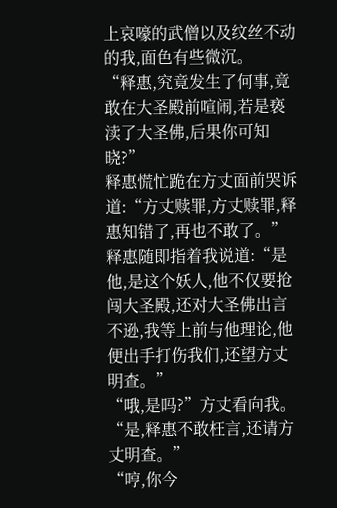上哀嚎的武僧以及纹丝不动的我,面色有些微沉。
“释惠,究竟发生了何事,竟敢在大圣殿前喧闹,若是亵渎了大圣佛,后果你可知晓?”
释惠慌忙跪在方丈面前哭诉道:“方丈赎罪,方丈赎罪,释惠知错了,再也不敢了。”
释惠随即指着我说道:“是他,是这个妖人,他不仅要抢闯大圣殿,还对大圣佛出言不逊,我等上前与他理论,他便出手打伤我们,还望方丈明查。”
“哦,是吗?”方丈看向我。
“是,释惠不敢枉言,还请方丈明查。”
“哼,你今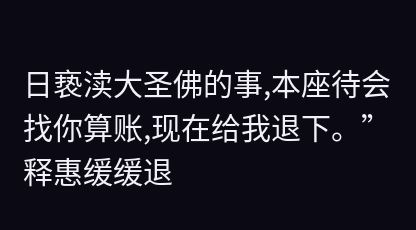日亵渎大圣佛的事,本座待会找你算账,现在给我退下。”
释惠缓缓退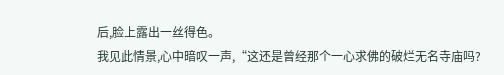后,脸上露出一丝得色。
我见此情景,心中暗叹一声,“这还是曾经那个一心求佛的破烂无名寺庙吗?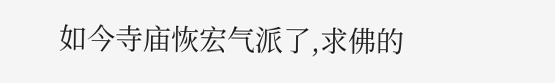如今寺庙恢宏气派了,求佛的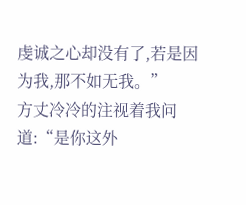虔诚之心却没有了,若是因为我,那不如无我。”
方丈冷冷的注视着我问道:“是你这外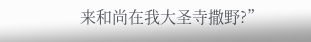来和尚在我大圣寺撒野?”